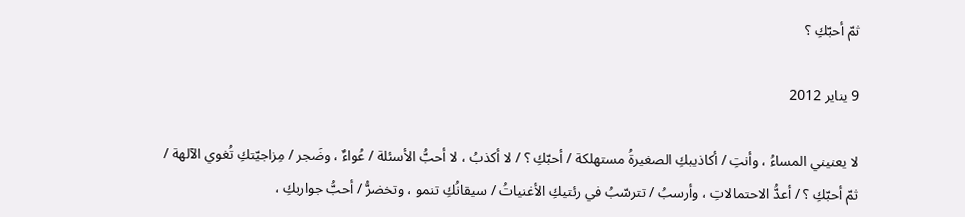ثمّ أحبّكِ ؟

9 يناير 2012

لا يعنيني المساءُ ، وأنتِ / أكاذيبكِ الصغيرةُ مستهلكة / أحبّكِ ؟ / لا أكذبُ ، لا أحبُّ الأسئلة / عُواءٌ ، وضَجر / مِزاجيّتكِ تُغوي الآلهة / ثمّ أحبّكِ ؟ / أعدُّ الاحتمالاتِ ، وأرسبُ / تترسّبُ في رئتيكِ الأغنياتُ / سيقانُكِ تنمو ، وتخضرُّ / أحبُّ جواربكِ ،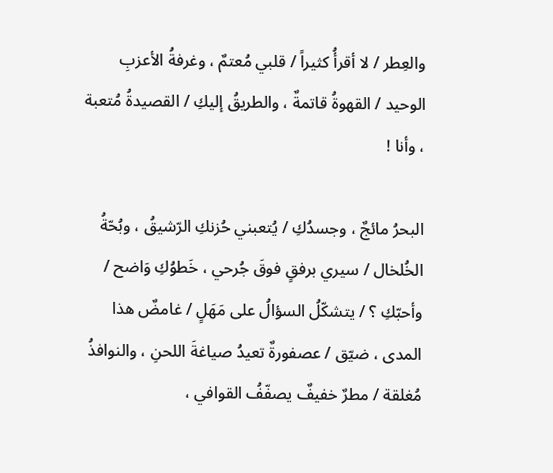والعِطر / لا أقرأُ كثيراً / قلبي مُعتمٌ ، وغرفةُ الأعزبِ الوحيد / القهوةُ قاتمةٌ ، والطريقُ إليكِ / القصيدةُ مُتعبة ، وأنا !

البحرُ مائجٌ ، وجسدُكِ / يُتعبني حُزنكِ الرّشيقُ ، وبُحّةُ الخُلخال / سيري برفقٍ فوقَ جُرحي ، خَطوُكِ وَاضح / وأحبّكِ ؟ / يتشكّلُ السؤالُ على مَهَلٍ / غامضٌ هذا المدى ، ضيّق / عصفورةٌ تعيدُ صياغةَ اللحنِ ، والنوافذُ مُغلقة / مطرٌ خفيفٌ يصفّفُ القوافي ،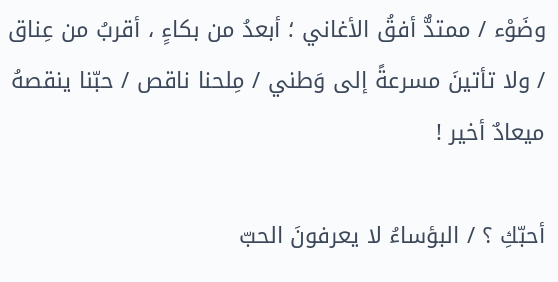وضَوْء / ممتدٌّ أفقُ الأغاني ؛ أبعدُ من بكاءٍ ، أقربُ من عِناق / ولا تأتينَ مسرعةً إلى وَطني / مِلحنا ناقص / حبّنا ينقصهُ ميعادٌ أخير !

أحبّكِ ؟ / البؤساءُ لا يعرفونَ الحبّ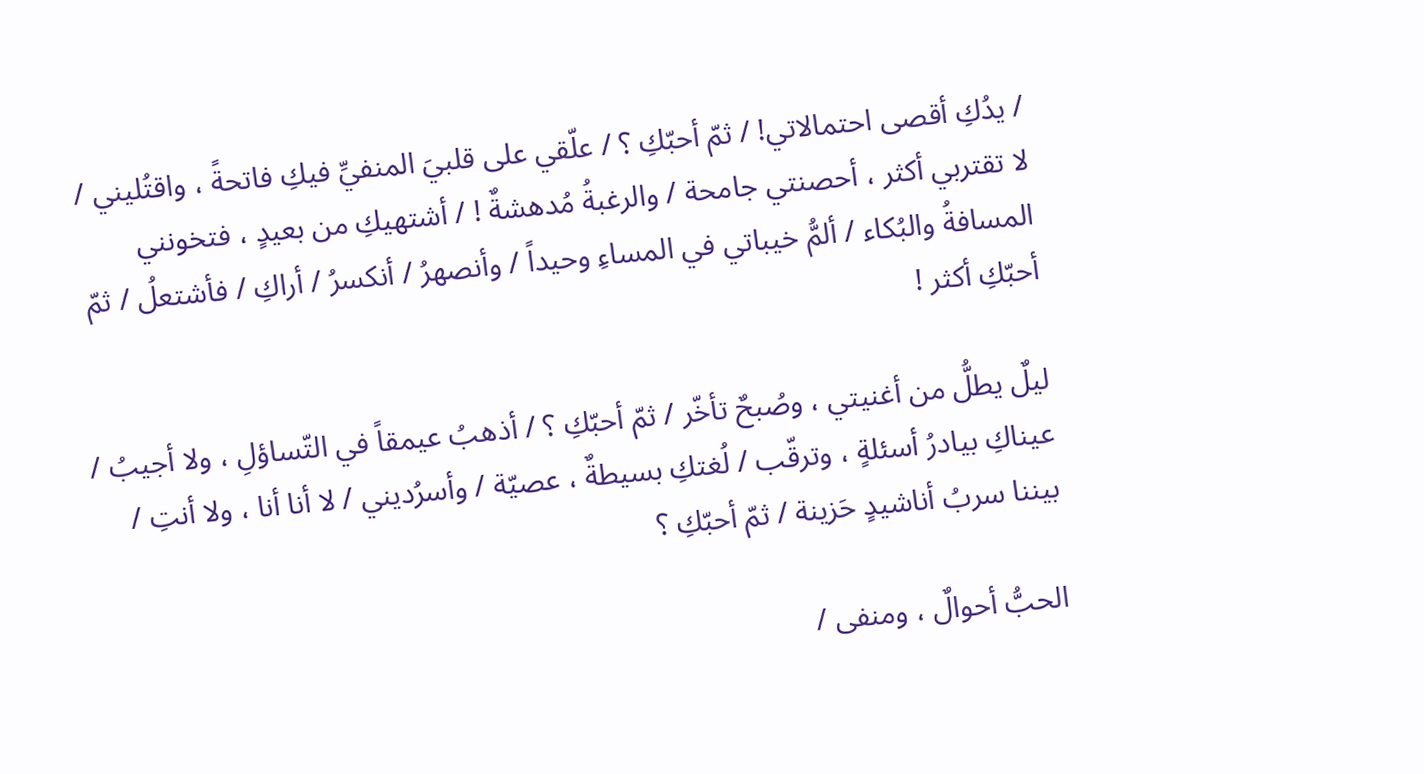/ يدُكِ أقصى احتمالاتي! / ثمّ أحبّكِ ؟ / علّقي على قلبيَ المنفيِّ فيكِ فاتحةً ، واقتُليني / لا تقتربي أكثر ، أحصنتي جامحة / والرغبةُ مُدهشةٌ ! / أشتهيكِ من بعيدٍ ، فتخونني المسافةُ والبُكاء / ألمُّ خيباتي في المساءِ وحيداً / وأنصهرُ / أنكسرُ / أراكِ / فأشتعلُ / ثمّ أحبّكِ أكثر !

ليلٌ يطلُّ من أغنيتي ، وصُبحٌ تأخّر / ثمّ أحبّكِ ؟ / أذهبُ عيمقاً في التّساؤلِ ، ولا أجيبُ / عيناكِ بيادرُ أسئلةٍ ، وترقّب / لُغتكِ بسيطةٌ ، عصيّة / وأسرُديني / لا أنا أنا ، ولا أنتِ / بيننا سربُ أناشيدٍ حَزينة / ثمّ أحبّكِ ؟

الحبُّ أحوالٌ ، ومنفى /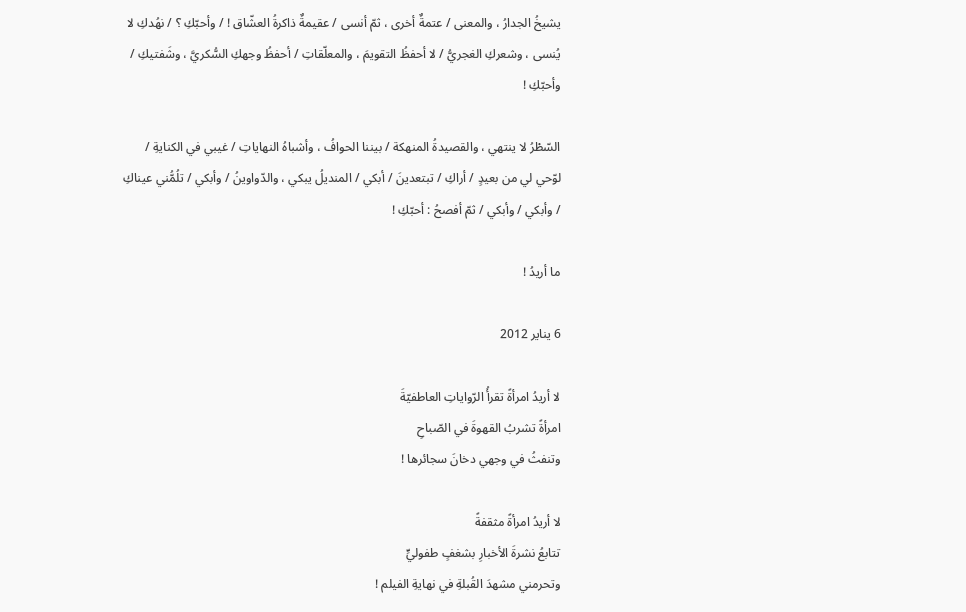يشيخُ الجدارُ ، والمعنى / عتمةٌ أخرى ، ثمّ أنسى / عقيمةٌ ذاكرةُ العشّاق ! / وأحبّكِ ؟ / نهُدكِ لا يُنسى ، وشعركِ الغجريُّ / لا أحفظُ التقويمَ ، والمعلّقاتِ / أحفظُ وجهكِ السُّكريَّ ، وشَفتيكِ / وأحبّكِ !

السّطْرُ لا ينتهي ، والقصيدةُ المنهكة / بيننا الحوافُ ، وأشباهُ النهاياتِ / غيبي في الكنايةِ / لوّحي لي من بعيدٍ / أراكِ / تبتعدينَ / أبكي / المنديلُ يبكي ، والدّواوينُ / وأبكي / تلُمُّني عيناكِ / وأبكي / وأبكي / ثمّ أفصحُ : أحبّكِ !

ما أريدُ !

6 يناير 2012

لا أريدُ امرأةً تقرأُ الرّواياتِ العاطفيّةَ
امرأةً تشربُ القهوةَ في الصّباحِ
وتنفثُ في وجهي دخانَ سجائرها !

لا أريدُ امرأةً مثقفةً
تتابعُ نشرةَ الأخبارِ بشغفٍ طفوليٍّ
وتحرمني مشهدَ القُبلةِ في نهايةِ الفيلم !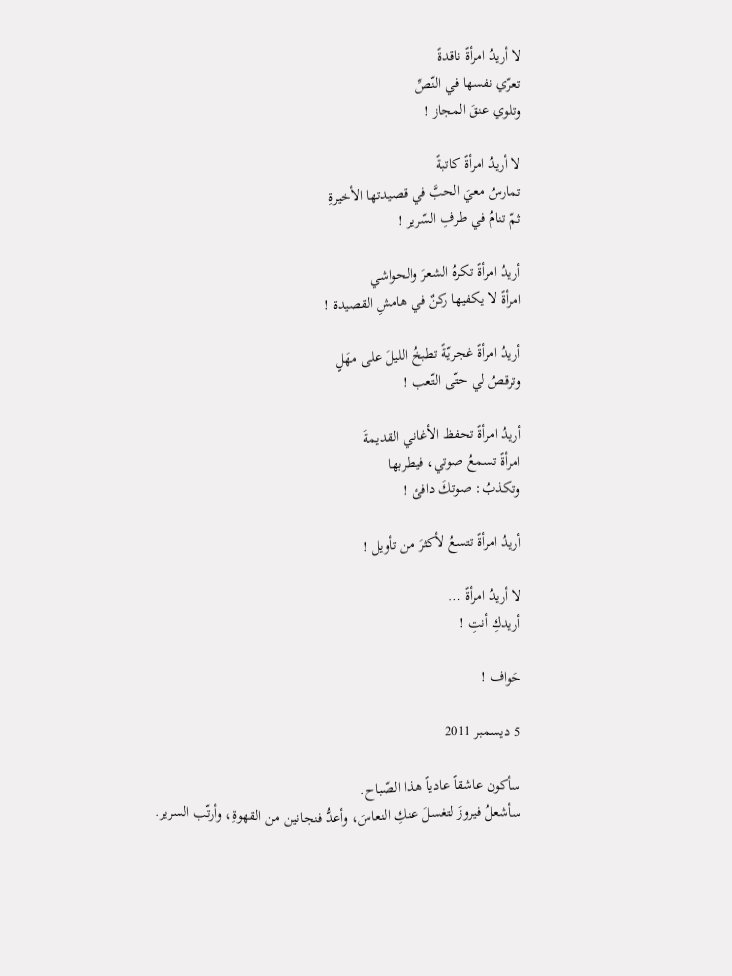لا أريدُ امرأةً ناقدةً
تعرّي نفسها في النّصِّ
وتلوي عنقَ المجاز !

لا أريدُ امرأةً كاتبةً
تمارسُ معيَ الحبَّ في قصيدتها الأخيرةِ
ثمّ تنامُ في طرفِ السّرير !

أريدُ امرأةً تكرهُ الشعرَ والحواشي
امرأةً لا يكفيها ركنٌ في هامشِ القصيدة !

أريدُ امرأةً غجريّةً تطبخُ الليلَ على مهَلٍ
وترقصُ لي حتّى التّعب !

أريدُ امرأةً تحفظ الأغاني القديمةَ
امرأةً تسمعُ صوتي، فيطربها
وتكذبُ: صوتكَ دافئ !

أريدُ امرأةً تتسعُ لأكثرَ من تأويل !

لا أريدُ امرأةً …
أريدكِ أنتِ !

حَواف !

5 ديسمبر 2011

سأكون عاشقاً عادياً هذا الصّباح.
سأشعلُ فيروزَ لتغسلَ عنكِ النعاسَ، وأعدُّ فنجانين من القهوةِ، وأرتّب السرير.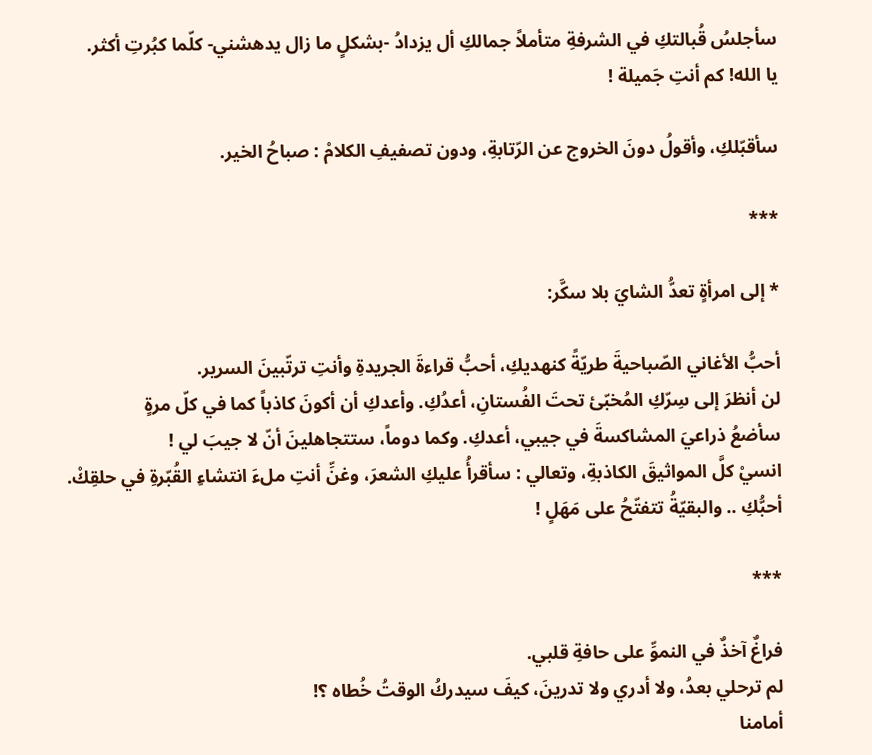سأجلسُ قُبالتكِ في الشرفةِ متأملاً جمالكِ أل يزدادُ -بشكلٍ ما زال يدهشني- كلّما كبُرتِ أكثر.
يا الله! كم أنتِ جَميلة !

سأقبّلكِ، وأقولُ دونَ الخروج عن الرّتابةِ، ودون تصفيفِ الكلامْ : صباحُ الخير.

***

* إلى امرأةٍ تعدُّ الشايَ بلا سكَّر:

أحبُّ الأغاني الصّباحيةَ طريّةً كنهديكِ، أحبُّ قراءةَ الجريدةِ وأنتِ ترتّبينَ السرير.
لن أنظرَ إلى سِرّكِ المُخبّئ تحتَ الفُستانِ، أعدُكِ. وأعدكِ أن أكونَ كاذباً كما في كلّ مرةٍ
سأضعُ ذراعيَ المشاكسةَ في جيبي، أعدكِ. وكما دوماً، ستتجاهلينَ أنّ لا جيبَ لي !
انسيْ كلَّ المواثيقَ الكاذبةِ، وتعالي : سأقرأُ عليكِ الشعرَ، وغنِّ أنتِ ملءَ انتشاءِ القُبّرةِ في حلقِكْ.
أحبُّكِ .. والبقيّةُ تتفتّحُ على مَهَلٍ !

***

فراغٌ آخذٌ في النموِّ على حافةِ قلبي.
لم ترحلي بعدُ، ولا أدري ولا تدرينَ، كيفَ سيدركُ الوقتُ خُطاه ؟!
أمامنا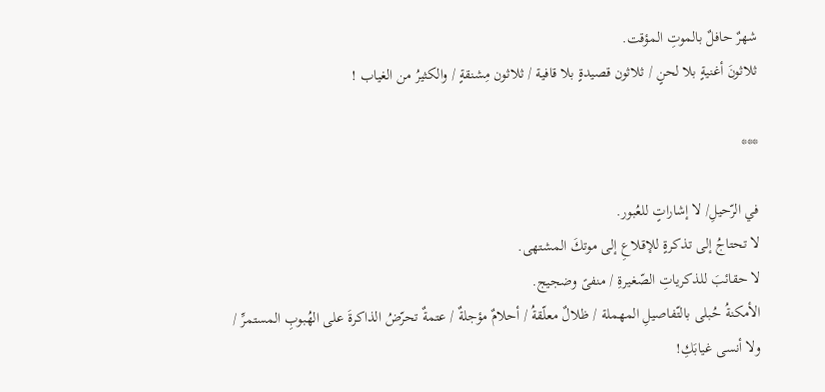شهرٌ حافلٌ بالموتِ المؤقت.
ثلاثونَ أغنيةٍ بلا لحنٍ / ثلاثون قصيدةٍ بلا قافية / ثلاثون مِشنقةٍ / والكثيرُ من الغياب !

***

في الرّحيلِ/ لا إشاراتٍ للعُبور.
لا تحتاجُ إلى تذكرةٍ للإقلاعِ إلى موتكَ المشتهى.
لا حقائبَ للذكرياتِ الصّغيرةِ / منفىً وضجيج.
الأمكنةُ حُبلى بالتّفاصيلِ المهملة / ظلالٌ معلّقةُ / أحلامٌ مؤجلةٌ / عتمةٌ تحرّضُ الذاكرةَ على الهُبوبِ المستمرِّ / ولا أنسى غيابَكِ!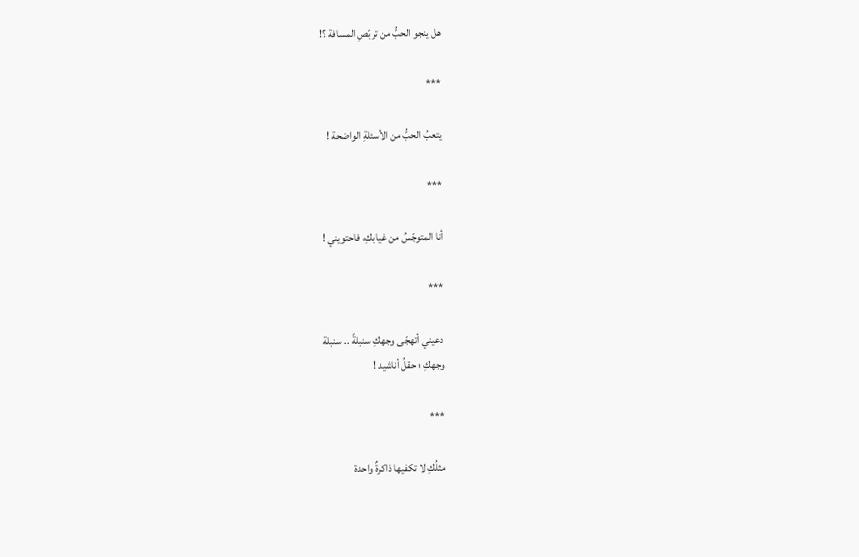هل ينجو الحبُّ من تربّصِ المسافة ؟!

***

يتعبُ الحبُّ من الأسئلةِ الواضحة !

***

أنا المتوجّسُ من غيابكِ، فاحتويني !

***

دعيني أتهجّى وجهكِ سنبلةً .. سنبلة
وجهكِ ؛ حقلُ أناشيد !

***

مثلُكِ لا تكفيها ذاكرةٌ واحدة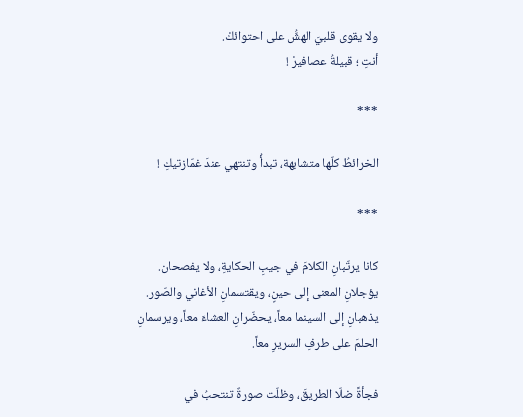ولا يقوى قلبيَ الهشُّ على احتوائكْ.
أنتِ ؛ قبيلةُ عصافيرْ !

***

الخرائطُ كلّها متشابهة، تبدأُ وتنتهي عندَ غمّازتيكِ !

***

كانا يرتّبانِ الكلامَ في جيبِ الحكايةِ، ولا يفصحان.
يؤجلانِ المعنى إلى حينٍ، ويقتسمانِ الأغاني والصّور.
يذهبانِ إلى السينما معاً، يحضّرانِ العشاءَ معاً، ويرسمانِ الحلمَ على طرفِ السريرِ معاً.

فجأةً ضلّا الطريقَ، وظلّت صورةٌ تنتحبُ في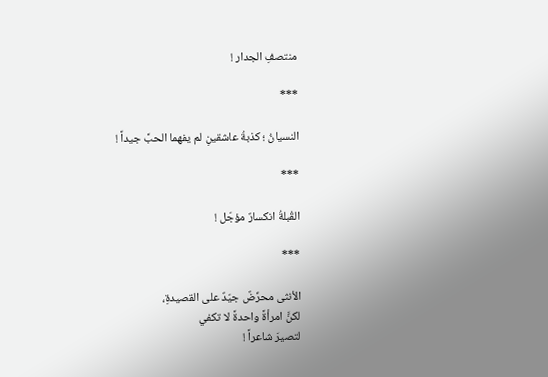منتصفِ الجدار !

***

النسيانُ ؛ كذبةُ عاشقينِ لم يفهما الحبَّ جيداً !

***

القُبلةُ انكسارٌ مؤجّل !

***

الأنثى محرِّضٌ جيّدٌ على القصيدةِ،
لكنَّ امرأةً واحدةً لا تكفي
لتصيرَ شاعراً !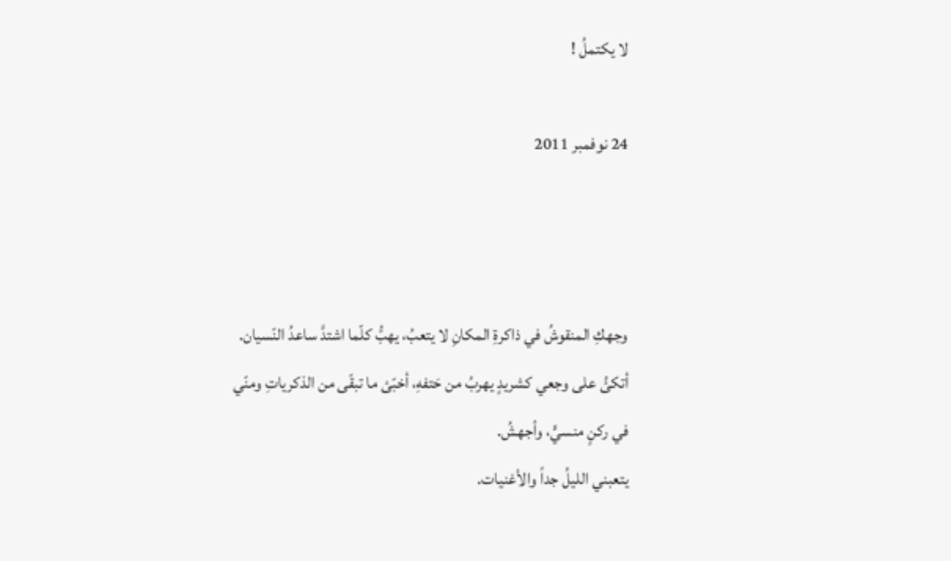لا يكتملُ !

24 نوفمبر 2011



وجهكِ المنقوشُ في ذاكرةِ المكانِ لا يتعبُ، يهبُّ كلّما اشتدَّ ساعدُ النّسيان.
أتكئُ على وجعي كشريدٍ يهربُ من حَتفهِ، أخبّئ ما تبقّى من الذكرياتِ ومنّي في ركنٍ منسيٍّ، وأجهشُ.
يتعبني الليلُ جداً والأغنيات.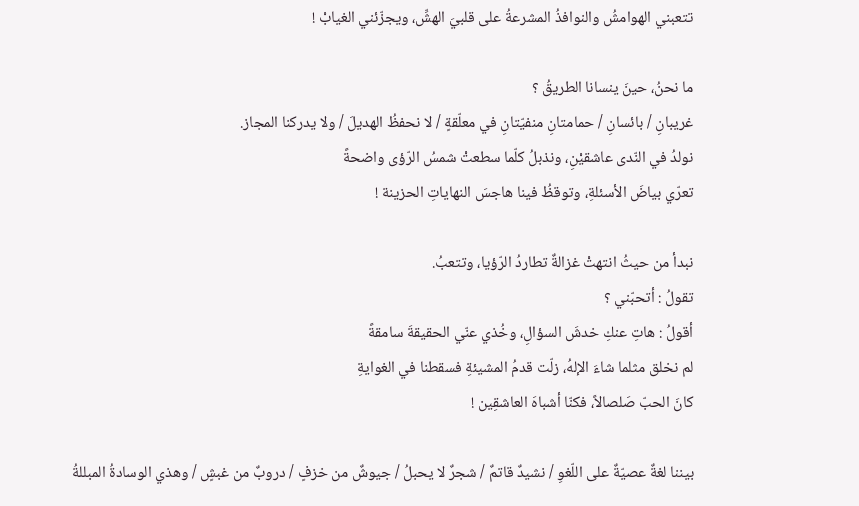تتعبني الهوامشُ والنوافذُ المشرعةُ على قلبيَ الهشِّ، ويجزّئني الغيابْ !

ما نحنُ، حينَ ينسانا الطريقُ ؟
غريبانِ / بائسانِ / حمامتانِ منفيّتانِ في معلّقةٍ / لا نحفظُ الهديلَ / ولا يدركنا المجاز.
نولدُ في النّدى عاشقيْنِ، ونذبلُ كلّما سطعتْ شمسُ الرّؤى واضحةً
تعرّي بياضَ الأسئلةِ، وتوقظُ فينا هاجسَ النهاياتِ الحزينة !

نبدأ من حيثُ انتهتْ غزالةٌ تطاردُ الرّؤيا، وتتعبُ.
تقولُ : أتحبّني ؟
أقولُ : هاتِ عنكِ خدشَ السؤالِ، وخُذي عنّي الحقيقةَ سامقةً
لم نخلق مثلما شاءَ الإلهُ، زلّت قدمُ المشيئةِ فسقطنا في الغوايةِ
كانَ الحبّ صَلصالاً، فكنّا أشباهَ العاشقِين !

بيننا لغةٌ عصيّةٌ على اللّغوِ / نشيدٌ قاتمٌ / شجرٌ لا يحبلُ / جيوشٌ من خزفٍ / دروبٌ من غبشٍ / وهذي الوسادةُ المبللةُ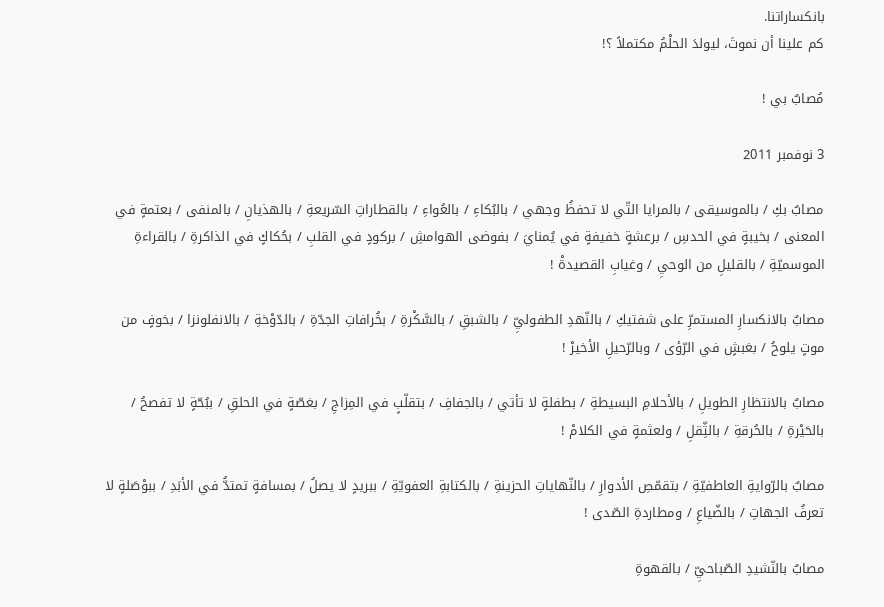بانكساراتنا.
كم علينا أن نموتَ، ليولدَ الحلْمُ مكتملاً ؟!

مُصابٌ بي !

3 نوفمبر 2011

مصابٌ بكِ / بالموسيقى / بالمرايا التّي لا تحفظُ وجهي / بالبُكاءِ / بالعُواءِ / بالقطاراتِ السّريعةِ / بالهذيانِ / بالمنفى / بعتمةٍ في المعنى / بخيبةٍ في الحدسِ / برعشةٍ خفيفةٍ في يُمنايَ / بفوضى الهوامشِ / بركودٍ في القلبِ / بحُكاكٍ في الذاكرةِ / بالقراءةِ الموسميّةِ / بالقليلِ من الوحيِ / وغيابِ القصيدةْ !

مصابٌ بالانكسارِ المستمرِّ على شفتيكِ / بالنّهدِ الطفوليِّ / بالشبقِ / بالسَّكْرةِ / بخُرافاتِ الجدّةِ / بالدّوْخةِ / بالانفلونزا / بخوفٍ من موتٍ يلوحُ / بغبشٍ في الرّؤى / وبالرّحيلِ الأخيرْ !

مصابٌ بالانتظارِ الطويلِ / بالأحلامِ البسيطةِ / بطفلةٍ لا تأتي / بالجفافِ / بتقلّبٍ في المِزاجِ / بغصّةٍ في الحلقِ / ببُحّةٍ لا تفصحُ / بالحَيْرةِ / بالحُرقةِ / بالثِّقلِ / ولعثمةٍ في الكلامْ !

مصابٌ بالرّوايةِ العاطفيّةِ / بتقمّصِ الأدوارِ / بالنّهاياتِ الحزينةِ / بالكتابةِ العفويّةِ / ببريدٍ لا يصلُ / بمسافةٍ تمتدُّ في الأبَدِ / ببوْصَلةٍ لا تعرفُ الجهاتِ / بالضّياعِ / ومطاردةِ الصّدى !

مصابٌ بالنّشيدِ الصّباحيِّ / بالقهوةِ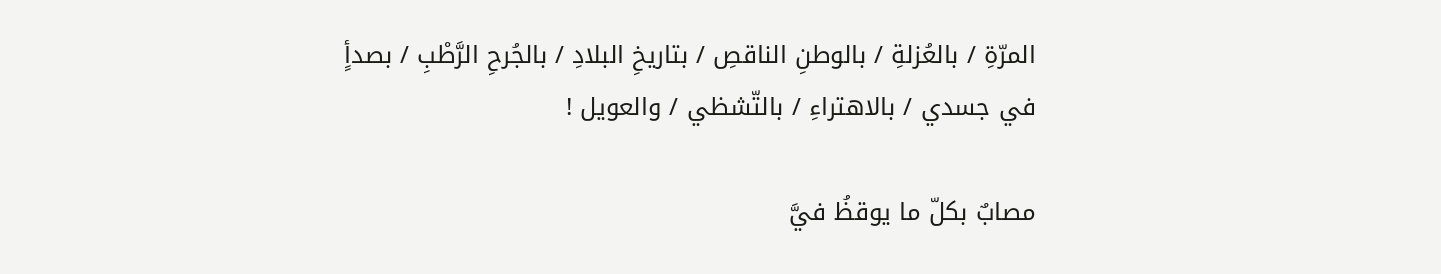المرّةِ / بالعُزلةِ / بالوطنِ الناقصِ / بتاريخِ البلادِ / بالجُرحِ الرَّطْبِ / بصدأٍ في جسدي / بالاهتراءِ / بالتّشظي / والعويل !

مصابٌ بكلّ ما يوقظُ فيَّ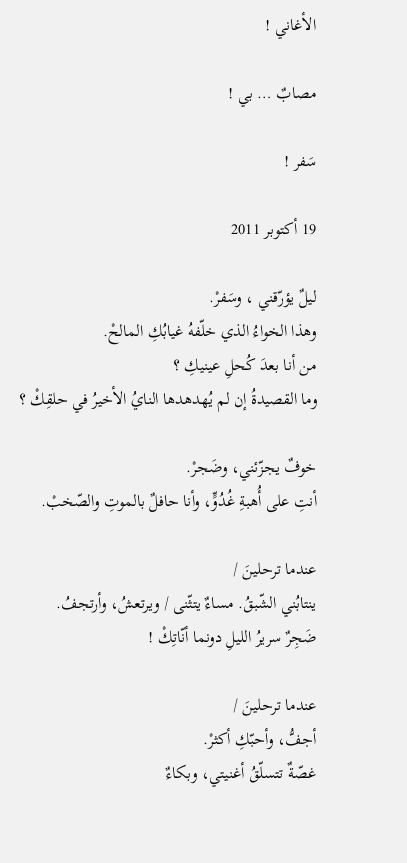الأغاني !

مصابٌ … بي !

سَفر !

19 أكتوبر 2011

ليلٌ يؤرّقني ، وسَفرْ.
وهذا الخواءُ الذي خلّفهُ غيابُكِ المالحْ.
من أنا بعدَ كُحلِ عينيكِ ؟
وما القصيدةُ إن لم يُهدهدها النايُ الأخيرُ في حلقِكْ ؟

خوفٌ يجزّئني، وضَجرْ.
أنتِ على أُهبةِ غُدُوٍّ، وأنا حافلٌ بالموتِ والصّخبْ.

عندما ترحلينَ /
ينتابُني الشّبقُ. مساءٌ يتثّنى / ويرتعشُ، وأرتجفُ.
ضَجِرٌ سريرُ الليلِ دونما أنّاتِكْ !

عندما ترحلينَ /
أجفُّ، وأحبّكِ أكثرْ.
غصّةٌ تتسلّقُ أغنيتي، وبكاءٌ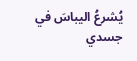يُشرعُ اليباسَ في جسدي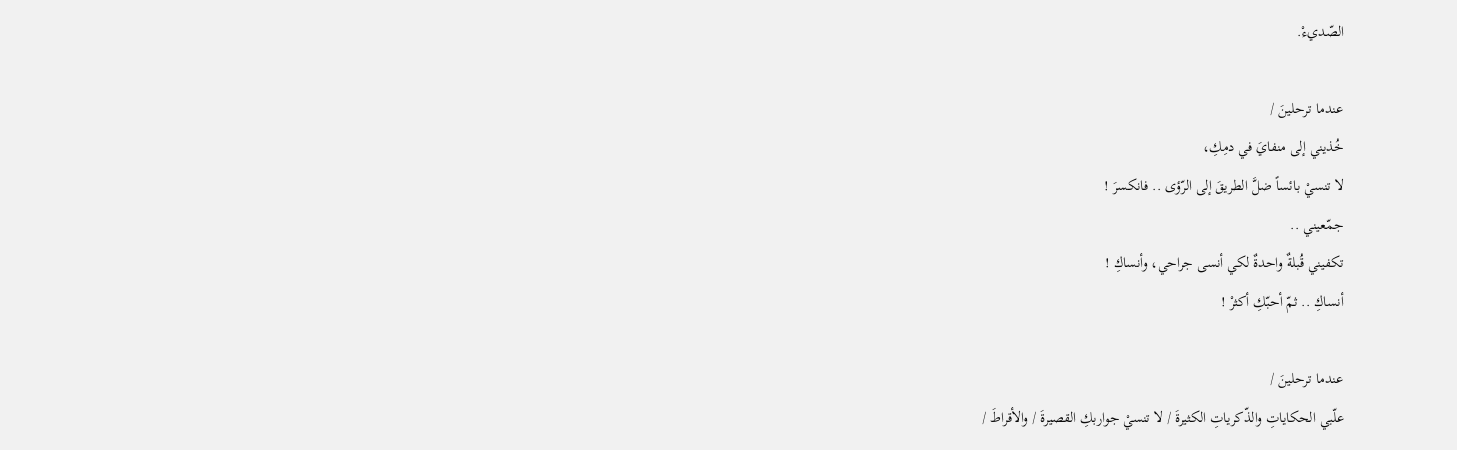الصّديءْ.

عندما ترحلينَ /
خُذيني إلى منفايَ في دمِكِ،
لا تنسيْ بائساً ضلَّ الطريقَ إلى الرّؤى .. فانكسرَ !
جمّعيني ..
تكفيني قُبلةٌ واحدةٌ لكي أنسى جراحي، وأنساكِ !
أنساكِ .. ثمّ أحبّكِ أكثرْ !

عندما ترحلينَ /
علّبي الحكاياتِ والذّكرياتِ الكثيرةَ / لا تنسيْ جواربكِ القصيرةَ / والأقراطَ /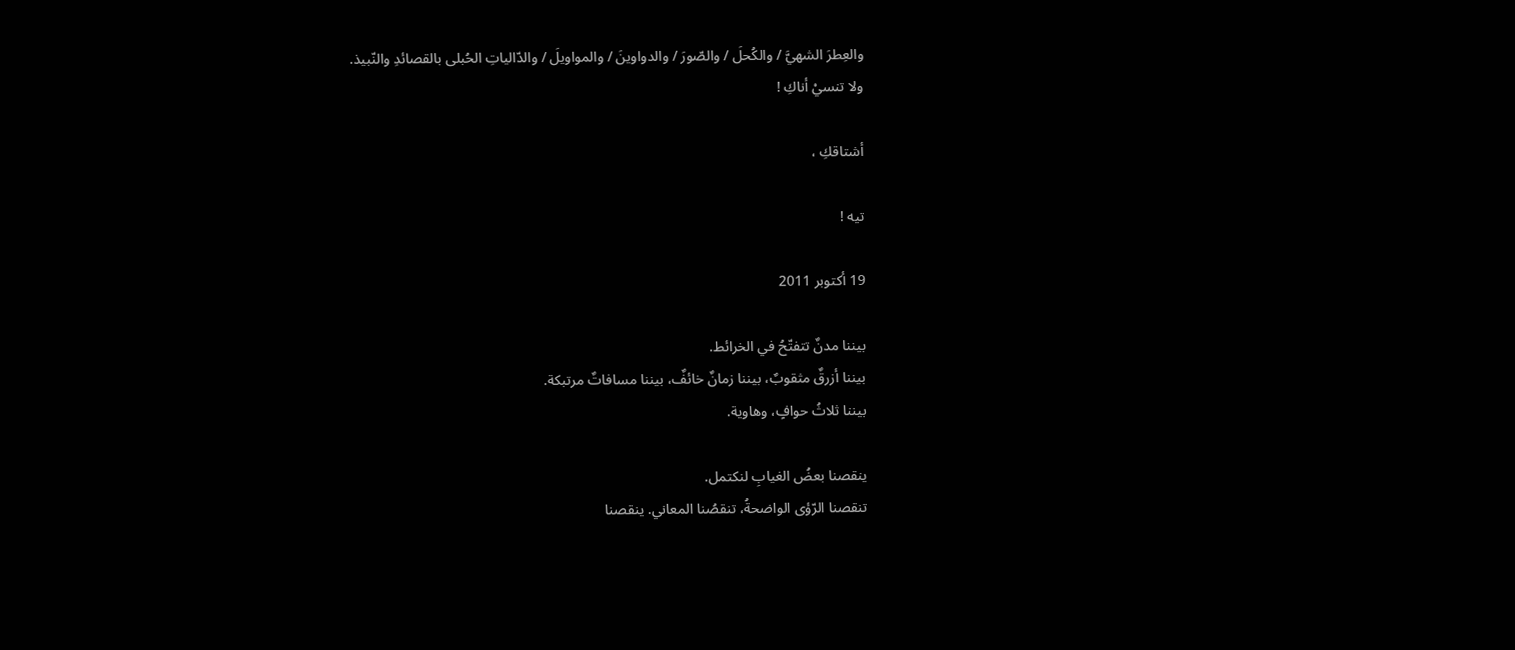والعِطرَ الشهيَّ / والكُحلَ / والصّورَ / والدواوينَ / والمواويلَ / والدّالياتِ الحُبلى بالقصائدِ والنّبيذ.
ولا تنسيْ أناكِ !

أشتاقكِ ،

تيه !

19 أكتوبر 2011

بيننا مدنٌ تتفتّحُ في الخرائط.
بيننا أزرقٌ مثقوبٌ، بيننا زمانٌ خائفٌ، بيننا مسافاتٌ مرتبكة.
بيننا ثلاثُ حوافٍ، وهاوية.

ينقصنا بعضُ الغيابِ لنكتمل.
تنقصنا الرّؤى الواضحةُ، تنقصُنا المعاني. ينقصنا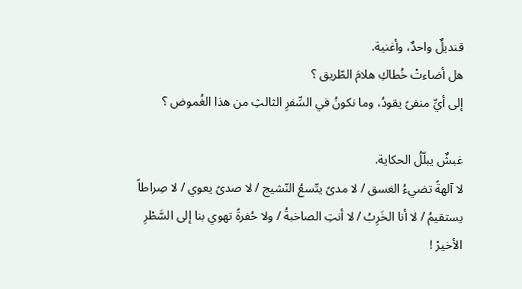قنديلٌ واحدٌ، وأغنية.
هل أضاءتْ خُطاكِ هلامَ الطّريق ؟
إلى أيِّ منفىً يقودُ، وما نكونُ في السِّفرِ الثالثِ من هذا الغُموض ؟

غبشٌ يبلّلُ الحكاية.
لا آلهةً تضيءُ الغسق / لا مدىً يتّسعُ النّشيج / لا صدىً يعوي / لا صِراطاً يستقيمُ / لا أنا الخَرِبُ / لا أنتِ الصاخبةُ / ولا حُفرةً تهوي بنا إلى السَّطْرِ الأخيرْ !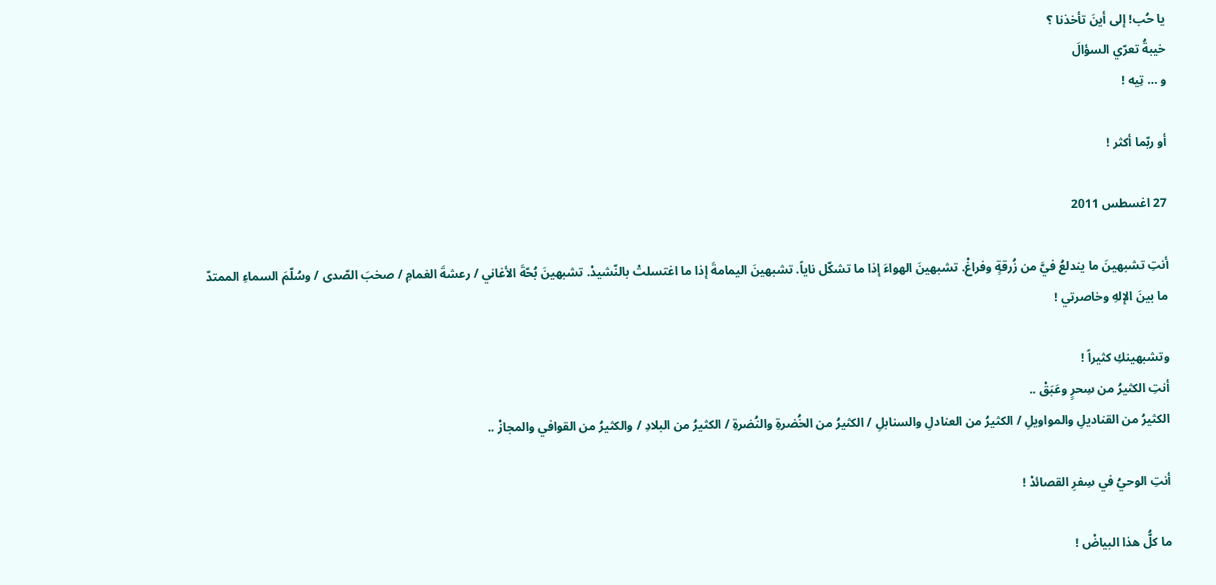يا حُب! إلى أينَ تأخذنا ؟
خيبةُ تعرّي السؤالَ
و … تِيه !

أو ربّما أكثر !

27 اغسطس 2011

أنتِ تشبهينَ ما يندلعُ فيَّ من زُرقةٍ وفراغْ. تشبهينَ الهواءَ إذا ما تشكّل ناياً. تشبهينَ اليمامةَ إذا ما اغتسلتْ بالنّشيدْ. تشبهينَ بُحّةَ الأغاني / رعشةَ الغمامِ / صخبَ الصّدى / وسُلّمَ السماءِ الممتدّ ما بينَ الإلهِ وخاصرتي !

وتشبهينكِ كثيراً !
أنتِ الكثيرُ من سِحرٍ وعَبَقْ ..
الكثيرُ من القناديلِ والمواويلِ / الكثيرُ من العنادلِ والسنابلِ / الكثيرُ من الخُضرةِ والنُضرةِ / الكثيرُ من البلادِ / والكثيرُ من القوافي والمجازْ ..

أنتِ الوحيُ في سِفرِ القصائدْ !

ما كلُّ هذا البياضْ !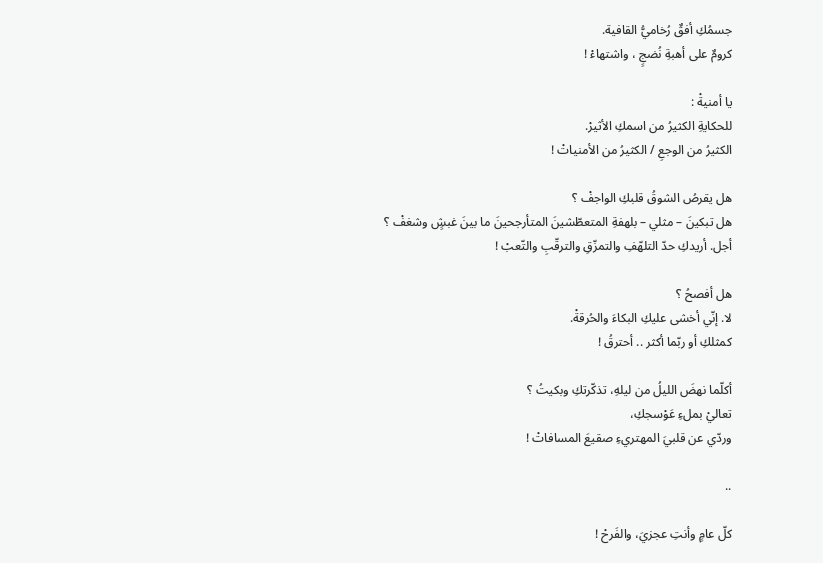جسمُكِ أفقٌ رُخاميُّ القافية.
كرومٌ على أهبةِ نُضجٍ ، واشتهاءْ !

يا أمنيةْ :
للحكايةِ الكثيرُ من اسمكِ الأثيرْ.
الكثيرُ من الوجعِ / الكثيرُ من الأمنياتْ !

هل يقرصُ الشوقُ قلبكِ الواجفْ ؟
هل تبكينَ – مثلي – بلهفةِ المتعطّشينَ المتأرجحينَ ما بينَ غبشٍ وشغفْ ؟
أجل. أريدكِ حدّ التلهّفِ والتمزّقِ والترقّبِ والتّعبْ !

هل أفصحُ ؟
لا. إنّي أخشى عليكِ البكاءَ والحُرقةْ.
كمثلكِ أو ربّما أكثر .. أحترقُ !

أكلّما نهضَ الليلُ من ليلهِ، تذكّرتكِ وبكيتُ ؟
تعاليْ بملءِ عَوْسجكِ،
وردّي عن قلبيَ المهتريءِ صقيعَ المسافاتْ !

..

كلّ عامٍ وأنتِ عجزيَ، والفَرحْ !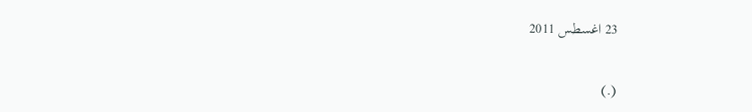23 اغسطس 2011

(.)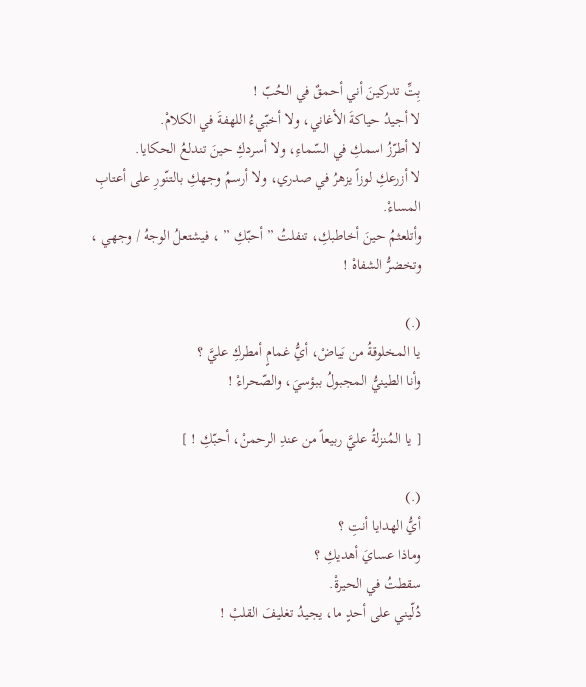بِتِّ تدركينَ أني أحمقٌ في الحُبّ !
لا أجيدُ حياكةَ الأغاني، ولا أخبّيءُ اللهفةَ في الكلامْ.
لا أطرّزُ اسمكِ في السّماءِ، ولا أسردكِ حينَ تندلعُ الحكايا.
لا أزرعكِ لوزاً يزهرُ في صدري، ولا أرسمُ وجهكِ بالتنّورِ على أعتابِ المساءْ.
وأتلعثمُ حينَ أخاطبكِ، تنفلتُ ” أحبّكِ ” ، فيشتعلُ الوجهُ / وجهي ، وتخضرُّ الشفاهْ !

(.)
يا المخلوقةُ من بَياضْ، أيُّ غمامٍ أمطركِ عليَّ ؟
وأنا الطينيُّ المجبولُ ببؤسيَ، والصّحراءْ !

[ يا المُنزلةُ عليَّ ربيعاً من عندِ الرحمنْ، أحبّكِ ! ]

(.)
أيُّ الهدايا أنتِ ؟
وماذا عسايَ أهديكِ ؟
سقطتُ في الحيرةْ.
دُلّيني على أحدٍ ما، يجيدُ تغليفَ القلبْ !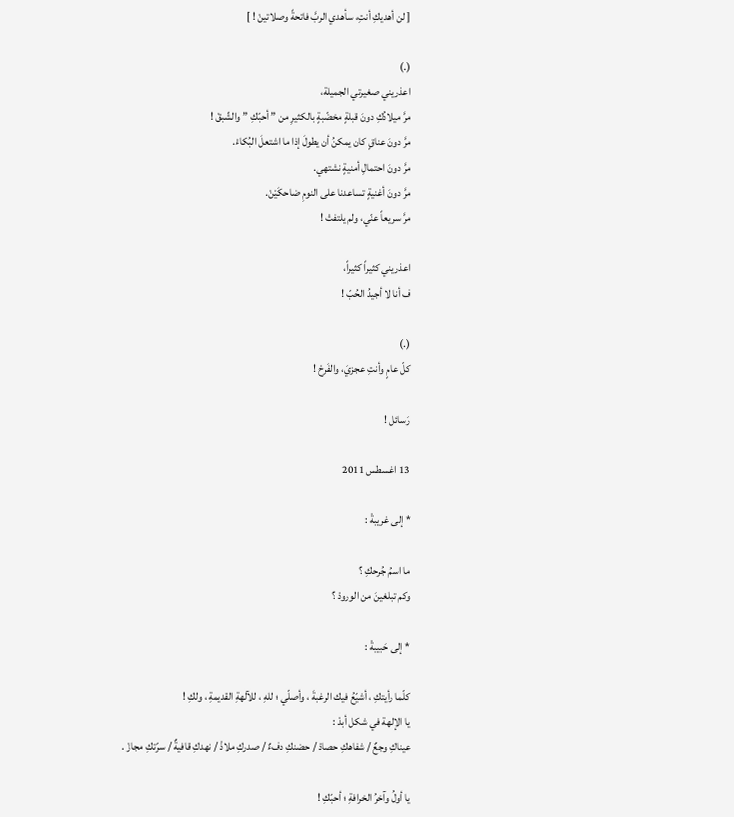[ لن أهديكِ أنتِ، سأهدي الربَّ فاتحةً وصلاتينْ ! ]

(.)
اعذريني صغيرتي الجميلة،
مرَّ ميلادُكِ دونَ قبلةٍ مخضّبةٍ بالكثيرِ من ” أحبّكِ ” والشّبقْ !
مرَّ دونَ عناقٍ كان يمكنُ أن يطولَ إذا ما اشتعلَ البُكاءْ.
مرَّ دونَ احتمالِ أمنيةٍ نشتهي.
مرَّ دونَ أغنيةٍ تساعدنا على النومِ ضاحكَيْنْ.
مرَّ سريعاً عنّي، ولم يلتفتْ !

اعذريني كثيراً كثيراً،
ف أنا لا أجيدُ الحُبّ !

(.)
كلّ عامٍ وأنتِ عجزيَ، والفَرحْ !

رَسائل !

13 اغسطس 2011

* إلى غريبةْ :

ما اسمُ جُرحكِ ؟
وكم تبلغينَ من الورودْ ؟

* إلى حَبيبةْ :

كلّما رأيتكِ ، أشيّعُ فيك الرغبةَ ، وأصلّي ؛ للهِ ، للآلهةِ القديمةِ ، ولكِ !
يا الإلهة في شكل أبدْ :
عيناكِ وجعٌ / شفاهكِ حصادْ / حضنكِ دفءٌ / صدركِ ملاذْ / نهدكِ قافيةٌ / سرّتكِ مجازْ .

يا أولُ وآخرُ الخرافةِ ؛ أحبّكِ !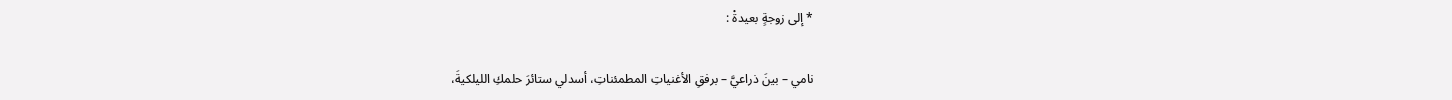* إلى زوجةٍ بعيدةْ :

نامي – بينَ ذراعيَّ – برفقِ الأغنياتِ المطمئناتِ، أسدلي ستائرَ حلمكِ الليلكيةَ،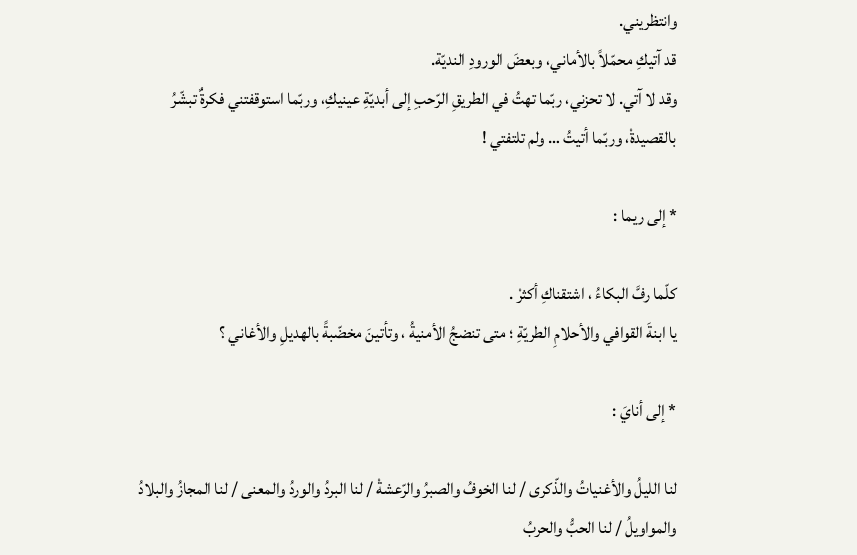وانتظريني.
قد آتيكِ محمّلاً بالأماني، وبعضَ الورودِ النديّة.
وقد لا آتي. لا تحزني، ربّما تهتُ في الطريقِ الرّحبِ إلى أبديّةِ عينيكِ، وربّما استوقفتني فكرةٌ تبشّرُ بالقصيدةْ، وربّما أتيتُ … ولم تلتفتي !

* إلى ريما :

كلّما رفَّ البكاءُ ، اشتقناكِ أكثرْ .
يا ابنةَ القوافي والأحلامِ الطريّةِ ؛ متى تنضجُ الأمنيةُ ، وتأتينَ مخضّبةً بالهديلِ والأغاني ؟

* إلى أنايَ :

لنا الليلُ والأغنياتُ والذّكرى / لنا الخوفُ والصبرُ والرّعشةْ / لنا البردُ والوردُ والمعنى / لنا المجازُ والبلادُ والمواويلُ / لنا الحبُّ والحربُ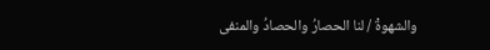والشهوةْ / لنا الحصارُ والحصادُ والمنفى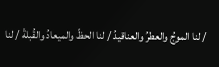/ لنا الموجُ والعطرُ والعناقيدُ / لنا الحظّ والميعادُ والقُبلةْ / لنا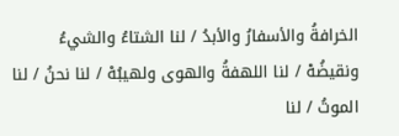الخرافةُ والأسفارُ والأبدُ / لنا الشتاءُ والشيءُ ونقيضُهْ / لنا اللهفةُ والهوى ولهيبُهْ / لنا نحنُ / لنا الموتُ / لنا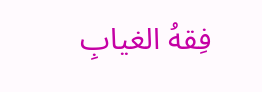فِقهُ الغيابِ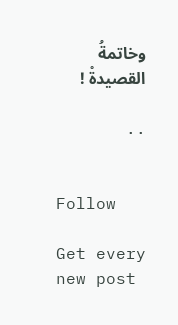وخاتمةُ القصيدةْ !

..


Follow

Get every new post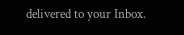delivered to your Inbox.